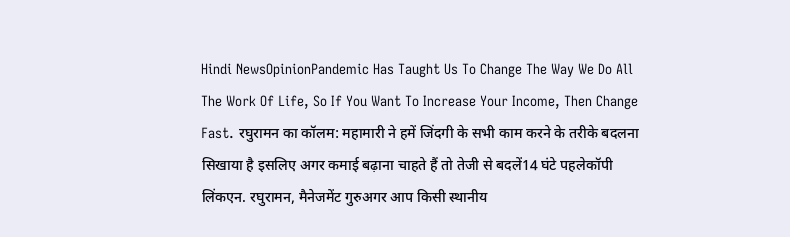Hindi NewsOpinionPandemic Has Taught Us To Change The Way We Do All The Work Of Life, So If You Want To Increase Your Income, Then Change Fast. रघुरामन का कॉलम: महामारी ने हमें जिंदगी के सभी काम करने के तरीके बदलना सिखाया है इसलिए अगर कमाई बढ़ाना चाहते हैं तो तेजी से बदलें14 घंटे पहलेकॉपी लिंकएन. रघुरामन, मैनेजमेंट गुरुअगर आप किसी स्थानीय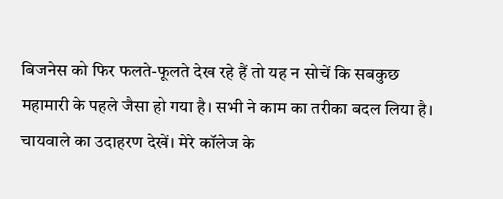बिजनेस को फिर फलते-फूलते देख रहे हैं तो यह न सोचें कि सबकुछ महामारी के पहले जैसा हो गया है। सभी ने काम का तरीका बदल लिया है। चायवाले का उदाहरण देखें। मेरे कॉलेज के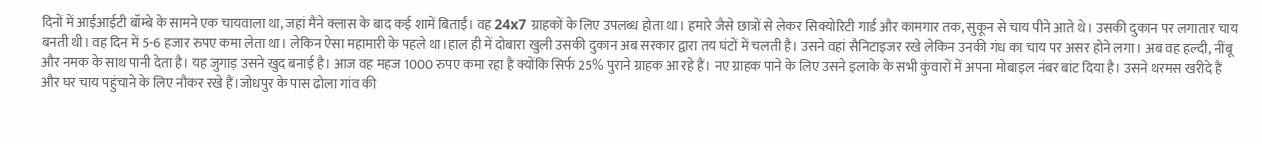दिनों में आईआईटी बॉम्बे के सामने एक चायवाला था, जहां मैंने क्लास के बाद कई शामें बिताईं। वह 24x7 ग्राहकों के लिए उपलब्ध होता था। हमारे जैसे छात्रों से लेकर सिक्योरिटी गार्ड और कामगार तक, सुकून से चाय पीने आते थे। उसकी दुकान पर लगातार चाय बनती थी। वह दिन में 5-6 हजार रुपए कमा लेता था। लेकिन ऐसा महामारी के पहले था।हाल ही में दोबारा खुली उसकी दुकान अब सरकार द्वारा तय घंटों में चलती है। उसने वहां सैनिटाइजर रखे लेकिन उनकी गंध का चाय पर असर होने लगा। अब वह हल्दी, नींबू और नमक के साथ पानी देता है। यह जुगाड़ उसने खुद बनाई है। आज वह महज 1000 रुपए कमा रहा है क्योंकि सिर्फ 25% पुराने ग्राहक आ रहे हैं। नए ग्राहक पाने के लिए उसने इलाके के सभी कुंवारों में अपना मोबाइल नंबर बांट दिया है। उसने थरमस खरीदे हैं और घर चाय पहुंचाने के लिए नौकर रखे हैं।जोधपुर के पास ढोला गांव की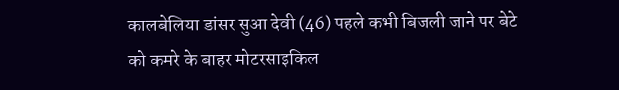कालबेलिया डांसर सुआ देवी (46) पहले कभी बिजली जाने पर बेटे को कमरे के बाहर मोटरसाइकिल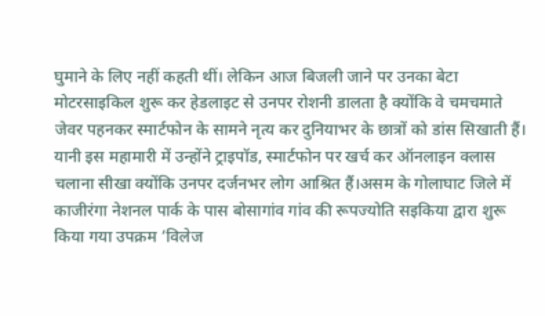घुमाने के लिए नहीं कहती थीं। लेकिन आज बिजली जाने पर उनका बेटा मोटरसाइकिल शुरू कर हेडलाइट से उनपर रोशनी डालता है क्योंकि वे चमचमाते जेवर पहनकर स्मार्टफोन के सामने नृत्य कर दुनियाभर के छात्रों को डांस सिखाती हैं। यानी इस महामारी में उन्होंने ट्राइपॉड, स्मार्टफोन पर खर्च कर ऑनलाइन क्लास चलाना सीखा क्योंकि उनपर दर्जनभर लोग आश्रित हैं।असम के गोलाघाट जिले में काजीरंगा नेशनल पार्क के पास बोसागांव गांव की रूपज्योति सइकिया द्वारा शुरू किया गया उपक्रम ‘विलेज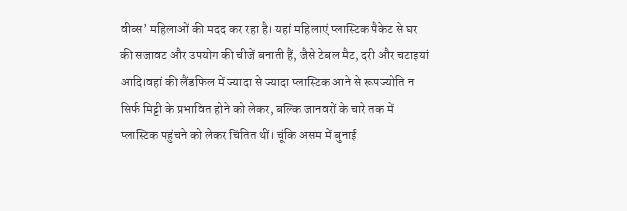वीव्स’ महिलाओं की मदद कर रहा है। यहां महिलाएं प्लास्टिक पैकेट से घर की सजावट और उपयोग की चीजें बनाती हैं, जैसे टेबल मैट, दरी और चटाइयां आदि।वहां की लैंडफिल में ज्यादा से ज्यादा प्लास्टिक आने से रूपज्योति न सिर्फ मिट्टी के प्रभावित होने को लेकर, बल्कि जानवरों के चारे तक में प्लास्टिक पहुंचने को लेकर चिंतित थीं। चूंकि असम में बुनाई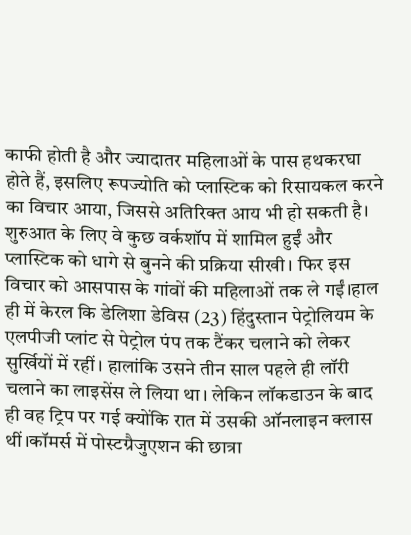काफी होती है और ज्यादातर महिलाओं के पास हथकरघा होते हैं, इसलिए रूपज्योति को प्लास्टिक को रिसायकल करने का विचार आया, जिससे अतिरिक्त आय भी हो सकती है। शुरुआत के लिए वे कुछ वर्कशॉप में शामिल हुईं और प्लास्टिक को धागे से बुनने की प्रक्रिया सीखी। फिर इस विचार को आसपास के गांवों की महिलाओं तक ले गईं।हाल ही में केरल कि डेलिशा डेविस (23) हिंदुस्तान पेट्रोलियम के एलपीजी प्लांट से पेट्रोल पंप तक टैंकर चलाने को लेकर सुर्खियों में रहीं। हालांकि उसने तीन साल पहले ही लॉरी चलाने का लाइसेंस ले लिया था। लेकिन लॉकडाउन के बाद ही वह ट्रिप पर गई क्योंकि रात में उसकी ऑनलाइन क्लास थीं।कॉमर्स में पोस्टग्रैजुएशन की छात्रा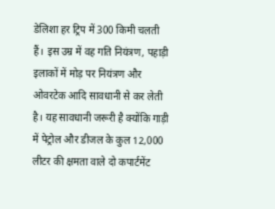डेलिशा हर ट्रिप में 300 किमी चलती हैं। इस उम्र में वह गति नियंत्रण, पहाड़ी इलाकों में मोड़ पर नियंत्रण और ओवरटेक आदि सावधानी से कर लेती है। यह सावधानी जरूरी है क्योंकि गाड़ी में पेट्रोल और डीजल के कुल 12,000 लीटर की क्षमता वाले दो कपार्टमेंट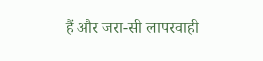हैं और जरा-सी लापरवाही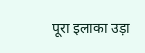पूरा इलाका उड़ा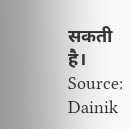सकती है।
Source: Dainik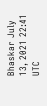Bhaskar July 13, 2021 22:41 UTC